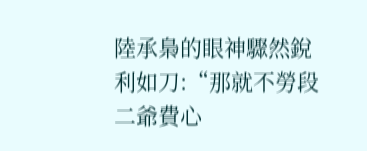陸承梟的眼神驟然銳利如刀:“那就不勞段二爺費心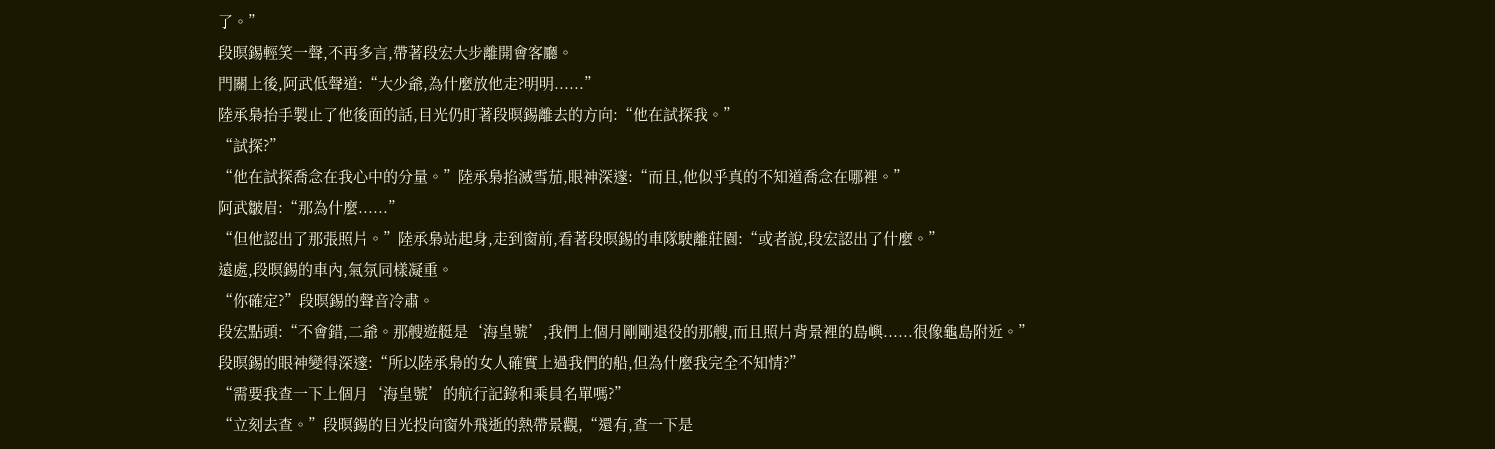了。”
段暝錫輕笑一聲,不再多言,帶著段宏大步離開會客廳。
門關上後,阿武低聲道:“大少爺,為什麼放他走?明明......”
陸承梟抬手製止了他後面的話,目光仍盯著段暝錫離去的方向:“他在試探我。”
“試探?”
“他在試探喬念在我心中的分量。”陸承梟掐滅雪茄,眼神深邃:“而且,他似乎真的不知道喬念在哪裡。”
阿武皺眉:“那為什麼......”
“但他認出了那張照片。”陸承梟站起身,走到窗前,看著段暝錫的車隊駛離莊園:“或者說,段宏認出了什麼。”
遠處,段暝錫的車內,氣氛同樣凝重。
“你確定?”段暝錫的聲音冷肅。
段宏點頭:“不會錯,二爺。那艘遊艇是‘海皇號’,我們上個月剛剛退役的那艘,而且照片背景裡的島嶼......很像龜島附近。”
段暝錫的眼神變得深邃:“所以陸承梟的女人確實上過我們的船,但為什麼我完全不知情?”
“需要我查一下上個月‘海皇號’的航行記錄和乘員名單嗎?”
“立刻去查。”段暝錫的目光投向窗外飛逝的熱帶景觀,“還有,查一下是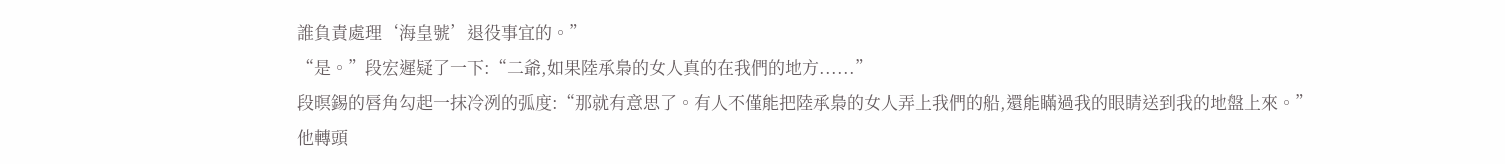誰負責處理‘海皇號’退役事宜的。”
“是。”段宏遲疑了一下:“二爺,如果陸承梟的女人真的在我們的地方......”
段暝錫的唇角勾起一抹冷冽的弧度:“那就有意思了。有人不僅能把陸承梟的女人弄上我們的船,還能瞞過我的眼睛送到我的地盤上來。”
他轉頭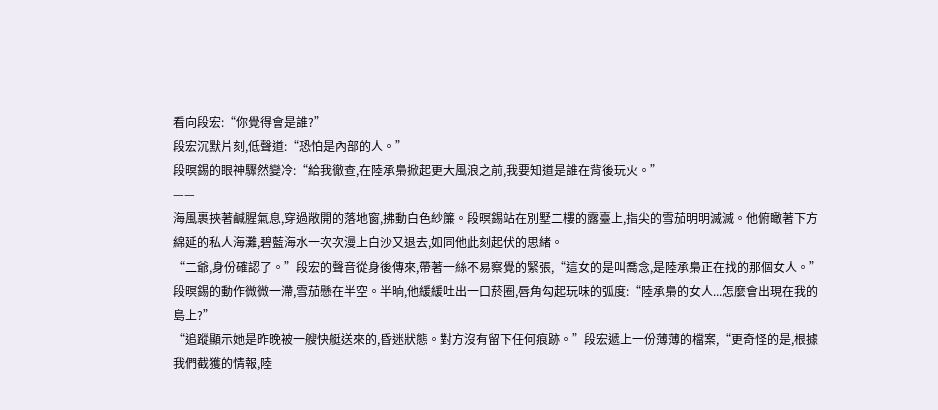看向段宏:“你覺得會是誰?”
段宏沉默片刻,低聲道:“恐怕是內部的人。”
段暝錫的眼神驟然變冷:“給我徹查,在陸承梟掀起更大風浪之前,我要知道是誰在背後玩火。”
——
海風裹挾著鹹腥氣息,穿過敞開的落地窗,拂動白色紗簾。段暝錫站在別墅二樓的露臺上,指尖的雪茄明明滅滅。他俯瞰著下方綿延的私人海灘,碧藍海水一次次漫上白沙又退去,如同他此刻起伏的思緒。
“二爺,身份確認了。”段宏的聲音從身後傳來,帶著一絲不易察覺的緊張,“這女的是叫喬念,是陸承梟正在找的那個女人。”
段暝錫的動作微微一滯,雪茄懸在半空。半晌,他緩緩吐出一口菸圈,唇角勾起玩味的弧度:“陸承梟的女人...怎麼會出現在我的島上?”
“追蹤顯示她是昨晚被一艘快艇送來的,昏迷狀態。對方沒有留下任何痕跡。”段宏遞上一份薄薄的檔案,“更奇怪的是,根據我們截獲的情報,陸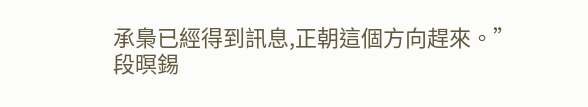承梟已經得到訊息,正朝這個方向趕來。”
段暝錫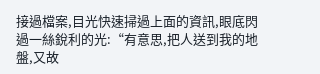接過檔案,目光快速掃過上面的資訊,眼底閃過一絲銳利的光:“有意思,把人送到我的地盤,又故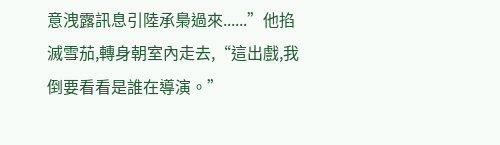意洩露訊息引陸承梟過來......”他掐滅雪茄,轉身朝室內走去,“這出戲,我倒要看看是誰在導演。”